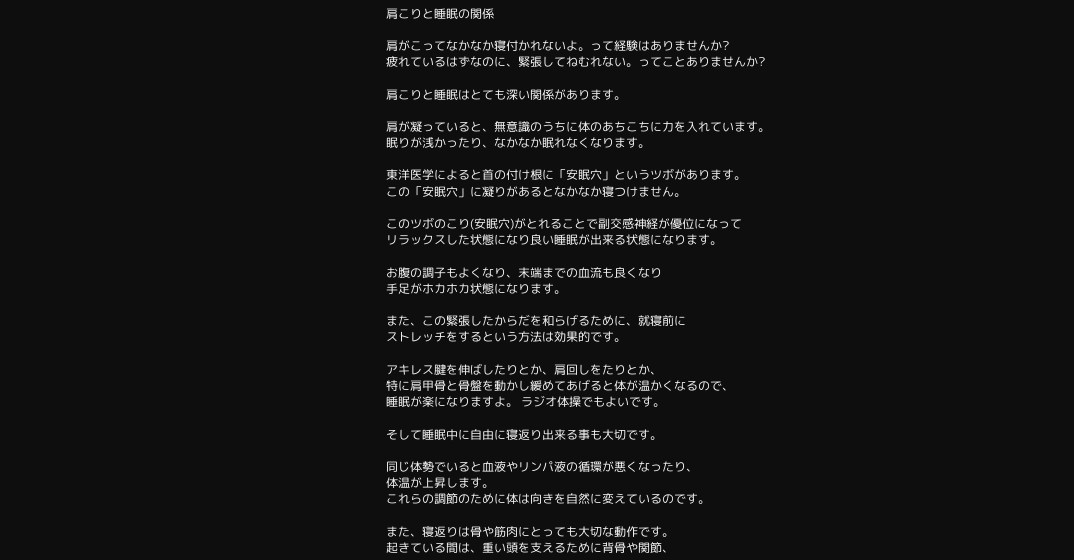肩こりと睡眠の関係

肩がこってなかなか寝付かれないよ。って経験はありませんか?
疲れているはずなのに、緊張してねむれない。ってことありませんか?

肩こりと睡眠はとても深い関係があります。

肩が凝っていると、無意識のうちに体のあちこちに力を入れています。
眠りが浅かったり、なかなか眠れなくなります。

東洋医学によると首の付け根に「安眠穴」というツボがあります。
この「安眠穴」に凝りがあるとなかなか寝つけません。

このツボのこり(安眠穴)がとれることで副交感神経が優位になって
リラックスした状態になり良い睡眠が出来る状態になります。

お腹の調子もよくなり、末端までの血流も良くなり
手足がホカホカ状態になります。

また、この緊張したからだを和らげるために、就寝前に
ストレッチをするという方法は効果的です。

アキレス腱を伸ばしたりとか、肩回しをたりとか、
特に肩甲骨と骨盤を動かし緩めてあげると体が温かくなるので、
睡眠が楽になりますよ。 ラジオ体操でもよいです。

そして睡眠中に自由に寝返り出来る事も大切です。

同じ体勢でいると血液やリンパ液の循環が悪くなったり、
体温が上昇します。
これらの調節のために体は向きを自然に変えているのです。

また、寝返りは骨や筋肉にとっても大切な動作です。
起きている間は、重い頭を支えるために背骨や関節、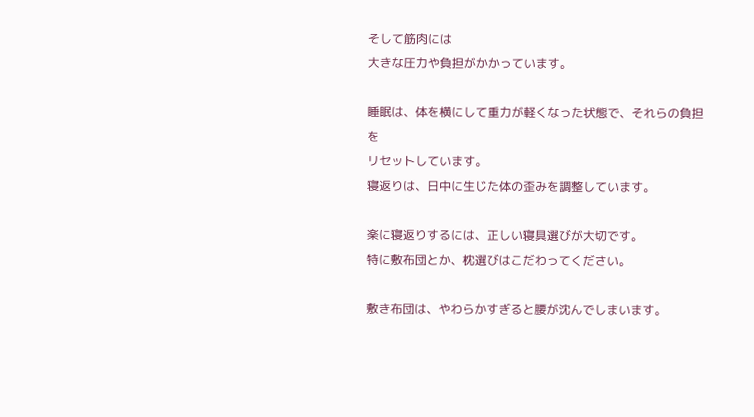そして筋肉には
大きな圧力や負担がかかっています。

睡眠は、体を横にして重力が軽くなった状態で、それらの負担を
リセットしています。
寝返りは、日中に生じた体の歪みを調整しています。

楽に寝返りするには、正しい寝具選びが大切です。
特に敷布団とか、枕選びはこだわってください。

敷き布団は、やわらかすぎると腰が沈んでしまいます。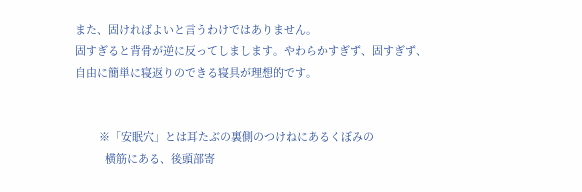また、固ければよいと言うわけではありません。
固すぎると背骨が逆に反ってしまします。やわらかすぎず、固すぎず、
自由に簡単に寝返りのできる寝具が理想的です。


        ※「安眠穴」とは耳たぶの裏側のつけねにあるくぼみの
          横筋にある、後頭部寄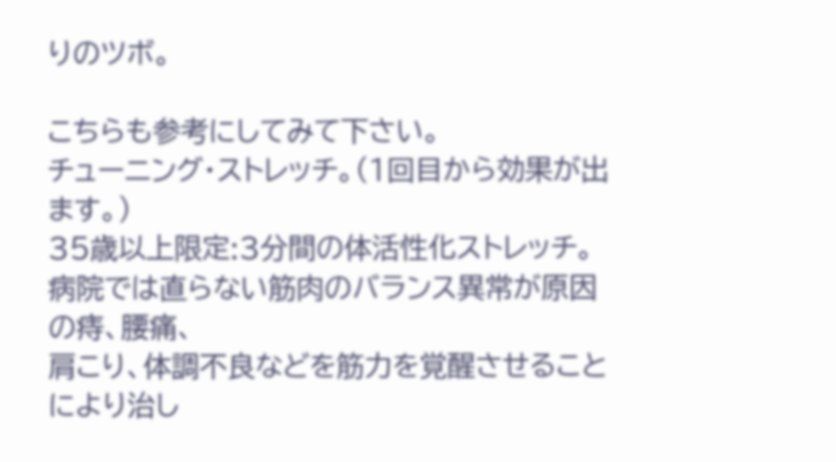りのツボ。

こちらも参考にしてみて下さい。
チューニング・ストレッチ。(1回目から効果が出ます。)
35歳以上限定:3分間の体活性化ストレッチ。
病院では直らない筋肉のバランス異常が原因の痔、腰痛、
肩こり、体調不良などを筋力を覚醒させることにより治し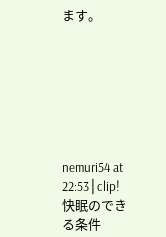ます。







nemuri54 at 22:53│clip!快眠のできる条件